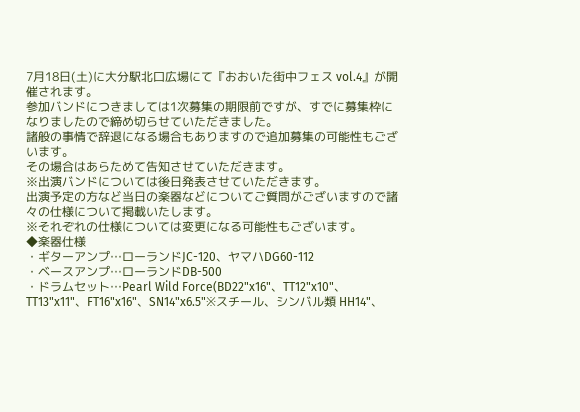7月18日(土)に大分駅北口広場にて『おおいた街中フェス vol.4』が開催されます。
参加バンドにつきましては1次募集の期限前ですが、すでに募集枠になりましたので締め切らせていただきました。
諸般の事情で辞退になる場合もありますので追加募集の可能性もございます。
その場合はあらためて告知させていただきます。
※出演バンドについては後日発表させていただきます。
出演予定の方など当日の楽器などについてご質問がございますので諸々の仕様について掲載いたします。
※それぞれの仕様については変更になる可能性もございます。
◆楽器仕様
・ギターアンプ…ローランドJC-120、ヤマハDG60-112
・ベースアンプ…ローランドDB-500
・ドラムセット…Pearl Wild Force(BD22"x16"、TT12"x10"、TT13"x11"、FT16"x16"、SN14"x6.5"※スチール、シンバル類 HH14"、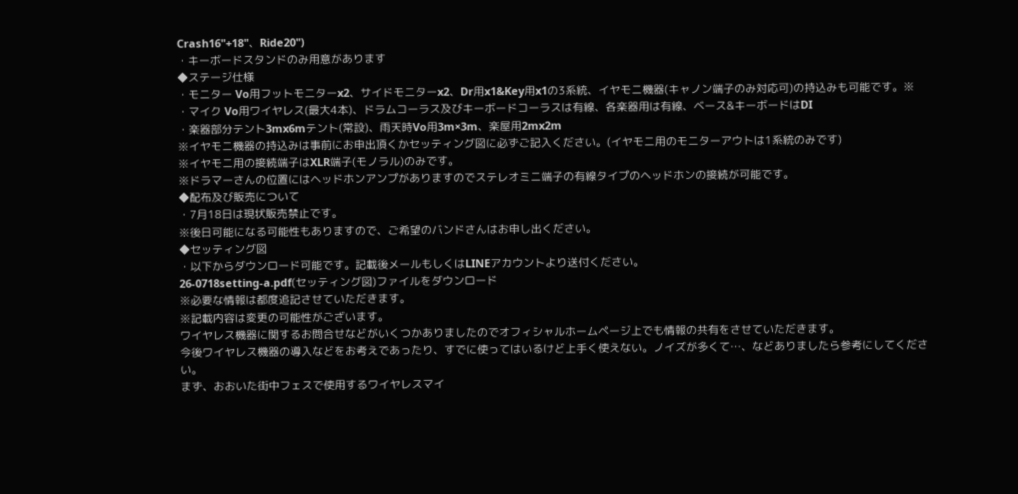Crash16"+18"、Ride20")
・キーボードスタンドのみ用意があります
◆ステージ仕様
・モニター Vo用フットモニターx2、サイドモニターx2、Dr用x1&Key用x1の3系統、イヤモニ機器(キャノン端子のみ対応可)の持込みも可能です。※
・マイク Vo用ワイヤレス(最大4本)、ドラムコーラス及びキーボードコーラスは有線、各楽器用は有線、ベース&キーボードはDI
・楽器部分テント3mx6mテント(常設)、雨天時Vo用3m×3m、楽屋用2mx2m
※イヤモニ機器の持込みは事前にお申出頂くかセッティング図に必ずご記入ください。(イヤモニ用のモニターアウトは1系統のみです)
※イヤモニ用の接続端子はXLR端子(モノラル)のみです。
※ドラマーさんの位置にはヘッドホンアンプがありますのでステレオミニ端子の有線タイプのヘッドホンの接続が可能です。
◆配布及び販売について
・7月18日は現状販売禁止です。
※後日可能になる可能性もありますので、ご希望のバンドさんはお申し出ください。
◆セッティング図
・以下からダウンロード可能です。記載後メールもしくはLINEアカウントより送付ください。
26-0718setting-a.pdf(セッティング図)ファイルをダウンロード
※必要な情報は都度追記させていただきます。
※記載内容は変更の可能性がございます。
ワイヤレス機器に関するお問合せなどがいくつかありましたのでオフィシャルホームページ上でも情報の共有をさせていただきます。
今後ワイヤレス機器の導入などをお考えであったり、すでに使ってはいるけど上手く使えない。ノイズが多くて…、などありましたら参考にしてください。
まず、おおいた街中フェスで使用するワイヤレスマイ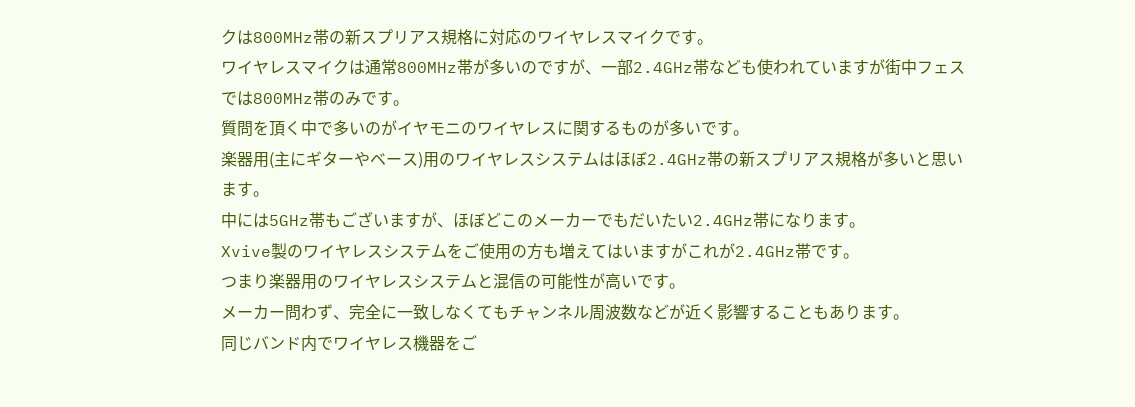クは800MHz帯の新スプリアス規格に対応のワイヤレスマイクです。
ワイヤレスマイクは通常800MHz帯が多いのですが、一部2.4GHz帯なども使われていますが街中フェスでは800MHz帯のみです。
質問を頂く中で多いのがイヤモニのワイヤレスに関するものが多いです。
楽器用(主にギターやベース)用のワイヤレスシステムはほぼ2.4GHz帯の新スプリアス規格が多いと思います。
中には5GHz帯もございますが、ほぼどこのメーカーでもだいたい2.4GHz帯になります。
Xvive製のワイヤレスシステムをご使用の方も増えてはいますがこれが2.4GHz帯です。
つまり楽器用のワイヤレスシステムと混信の可能性が高いです。
メーカー問わず、完全に一致しなくてもチャンネル周波数などが近く影響することもあります。
同じバンド内でワイヤレス機器をご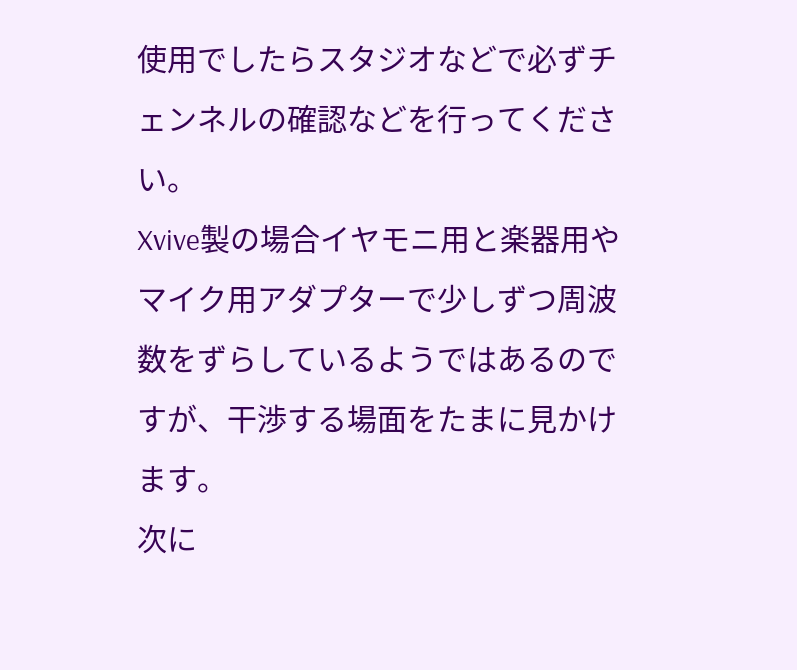使用でしたらスタジオなどで必ずチェンネルの確認などを行ってください。
Xvive製の場合イヤモニ用と楽器用やマイク用アダプターで少しずつ周波数をずらしているようではあるのですが、干渉する場面をたまに見かけます。
次に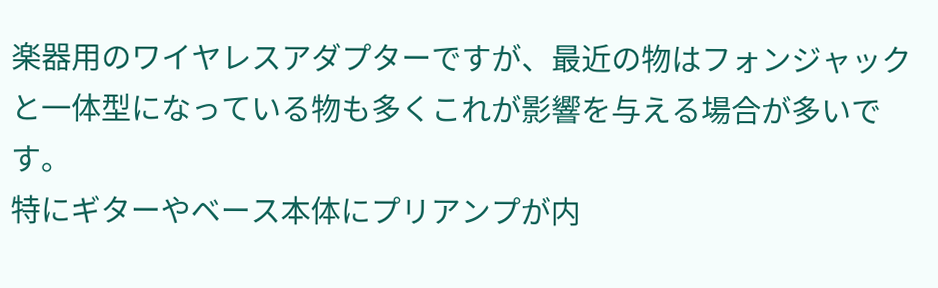楽器用のワイヤレスアダプターですが、最近の物はフォンジャックと一体型になっている物も多くこれが影響を与える場合が多いです。
特にギターやベース本体にプリアンプが内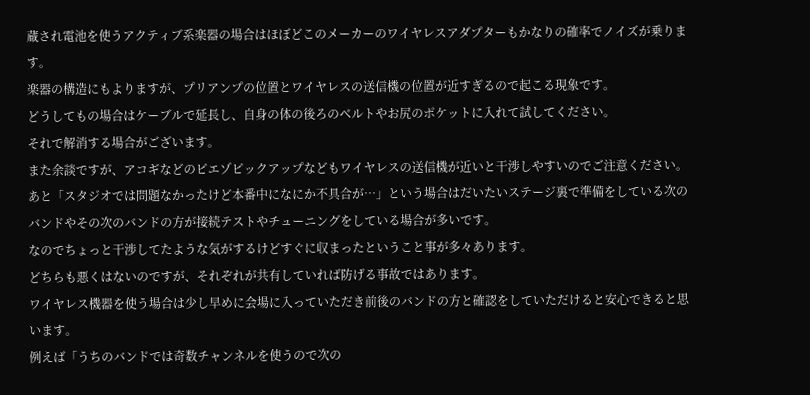蔵され電池を使うアクティブ系楽器の場合はほぼどこのメーカーのワイヤレスアダプターもかなりの確率でノイズが乗ります。
楽器の構造にもよりますが、プリアンプの位置とワイヤレスの送信機の位置が近すぎるので起こる現象です。
どうしてもの場合はケーブルで延長し、自身の体の後ろのベルトやお尻のポケットに入れて試してください。
それで解消する場合がございます。
また余談ですが、アコギなどのピエゾピックアップなどもワイヤレスの送信機が近いと干渉しやすいのでご注意ください。
あと「スタジオでは問題なかったけど本番中になにか不具合が…」という場合はだいたいステージ裏で準備をしている次のバンドやその次のバンドの方が接続テストやチューニングをしている場合が多いです。
なのでちょっと干渉してたような気がするけどすぐに収まったということ事が多々あります。
どちらも悪くはないのですが、それぞれが共有していれば防げる事故ではあります。
ワイヤレス機器を使う場合は少し早めに会場に入っていただき前後のバンドの方と確認をしていただけると安心できると思います。
例えば「うちのバンドでは奇数チャンネルを使うので次の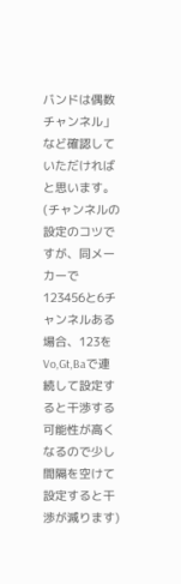バンドは偶数チャンネル」など確認していただければと思います。
(チャンネルの設定のコツですが、同メーカーで123456と6チャンネルある場合、123をVo,Gt,Baで連続して設定すると干渉する可能性が高くなるので少し間隔を空けて設定すると干渉が減ります)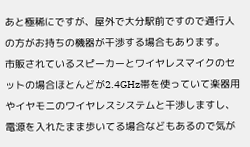あと極稀にですが、屋外で大分駅前ですので通行人の方がお持ちの機器が干渉する場合もあります。
市販されているスピーカーとワイヤレスマイクのセットの場合ほとんどが2.4GHz帯を使っていて楽器用やイヤモニのワイヤレスシステムと干渉しますし、電源を入れたまま歩いてる場合などもあるので気が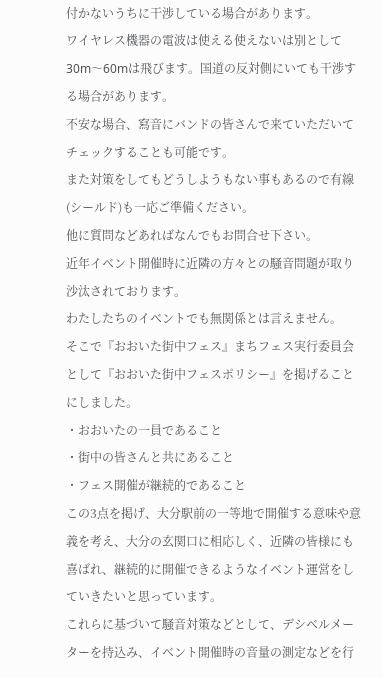付かないうちに干渉している場合があります。
ワイヤレス機器の電波は使える使えないは別として30m〜60mは飛びます。国道の反対側にいても干渉する場合があります。
不安な場合、寫音にバンドの皆さんで来ていただいてチェックすることも可能です。
また対策をしてもどうしようもない事もあるので有線(シールド)も一応ご準備ください。
他に質問などあればなんでもお問合せ下さい。
近年イベント開催時に近隣の方々との騒音問題が取り沙汰されております。
わたしたちのイベントでも無関係とは言えません。
そこで『おおいた街中フェス』まちフェス実行委員会として『おおいた街中フェスポリシー』を掲げることにしました。
・おおいたの一員であること
・街中の皆さんと共にあること
・フェス開催が継続的であること
この3点を掲げ、大分駅前の一等地で開催する意味や意義を考え、大分の玄関口に相応しく、近隣の皆様にも喜ばれ、継続的に開催できるようなイベント運営をしていきたいと思っています。
これらに基づいて騒音対策などとして、デシベルメーターを持込み、イベント開催時の音量の測定などを行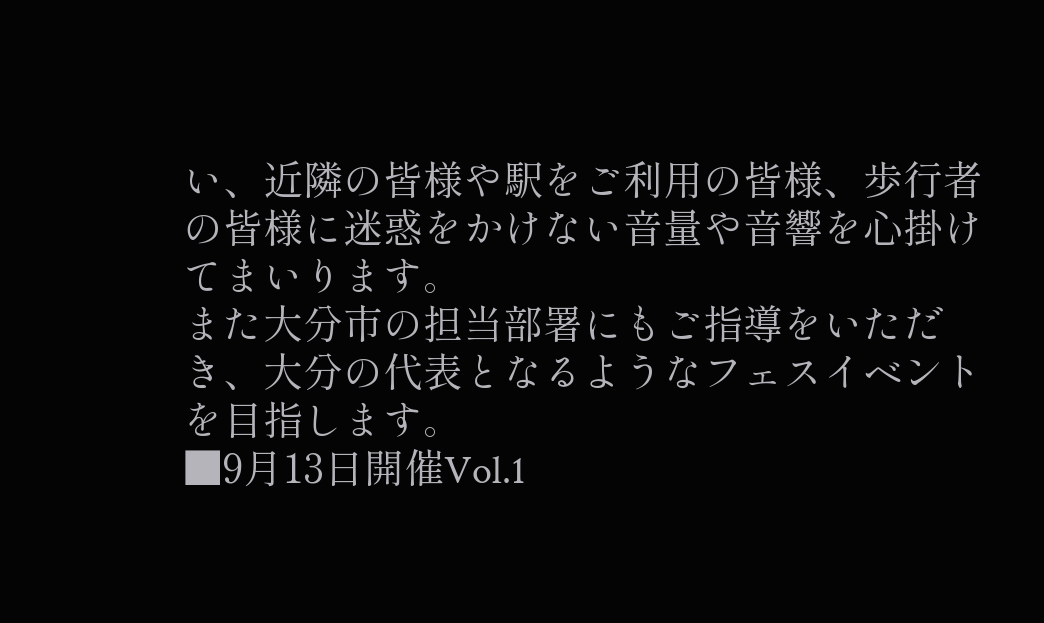い、近隣の皆様や駅をご利用の皆様、歩行者の皆様に迷惑をかけない音量や音響を心掛けてまいります。
また大分市の担当部署にもご指導をいただき、大分の代表となるようなフェスイベントを目指します。
■9月13日開催Vol.1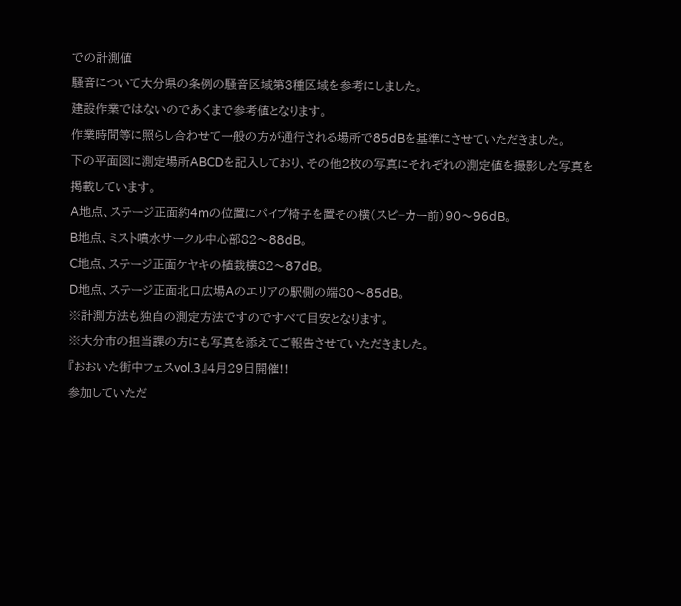での計測値
騒音について大分県の条例の騒音区域第3種区域を参考にしました。
建設作業ではないのであくまで参考値となります。
作業時間等に照らし合わせて一般の方が通行される場所で85dBを基準にさせていただきました。
下の平面図に測定場所ABCDを記入しており、その他2枚の写真にそれぞれの測定値を撮影した写真を掲載しています。
A地点、ステージ正面約4mの位置にパイプ椅子を置その横(スピ−カー前)90〜96dB。
B地点、ミスト噴水サークル中心部82〜88dB。
C地点、ステージ正面ケヤキの植栽横82〜87dB。
D地点、ステージ正面北口広場Aのエリアの駅側の端80〜85dB。
※計測方法も独自の測定方法ですのですべて目安となります。
※大分市の担当課の方にも写真を添えてご報告させていただきました。
『おおいた街中フェスvol.3』4月29日開催!!
参加していただ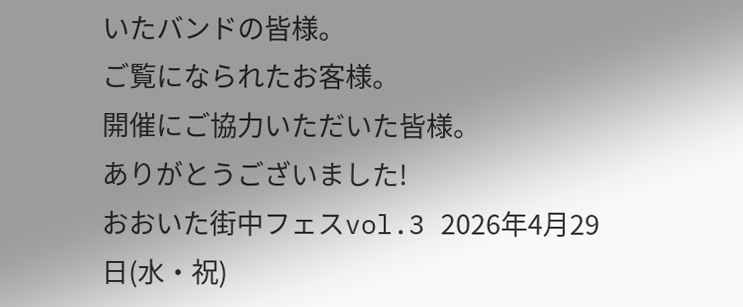いたバンドの皆様。
ご覧になられたお客様。
開催にご協力いただいた皆様。
ありがとうございました!
おおいた街中フェスvol.3 2026年4月29日(水・祝)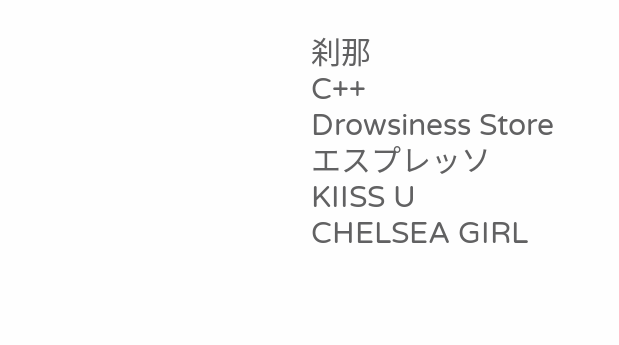刹那
C++
Drowsiness Store
エスプレッソ
KIISS U
CHELSEA GIRL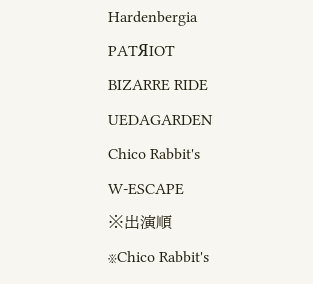Hardenbergia
PATЯIOT
BIZARRE RIDE
UEDAGARDEN
Chico Rabbit's
W-ESCAPE
※出演順
※Chico Rabbit's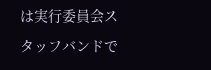は実行委員会スタッフバンドで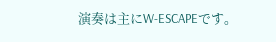演奏は主にW-ESCAPEです。